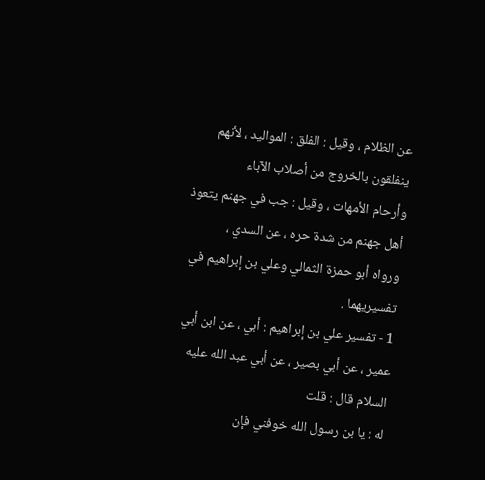عن الظلام ، وقيل : الفلق : المواليد ، لأنهم ينفلقون بالخروج من أصلاب الآباء
وأرحام الأمهات ، وقيل : جب في جهنم يتعوذ أهل جهنم من شدة حره ، عن السدي ،
ورواه أبو حمزة الثمالي وعلي بن إبراهيم في تفسيريهما .
1 - تفسير علي بن إبراهيم : أبي ، عن ابن أبي عمير ، عن أبي بصير ، عن أبي عبد الله عليه السلام قال : قلت
له : يا بن رسول الله خوفني فإن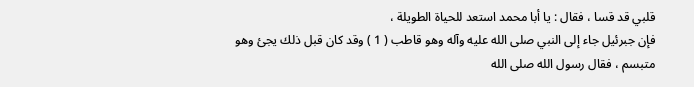قلبي قد قسا ، فقال : يا أبا محمد استعد للحياة الطويلة ،
فإن جبرئيل جاء إلى النبي صلى الله عليه وآله وهو قاطب ( 1 ) وقد كان قبل ذلك يجئ وهو
متبسم ، فقال رسول الله صلى الله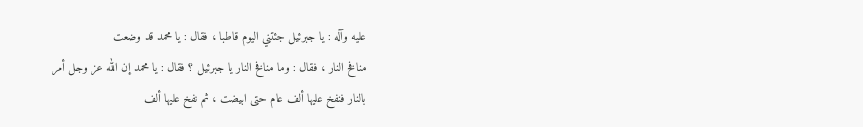عليه وآله : يا جبرئيل جئتني اليوم قاطبا ، فقال : يا محمد قد وضعت
منافخ النار ، فقال : وما منافخ النار يا جبرئيل ؟ فقال : يا محمد إن الله عز وجل أمر
بالنار فنفخ عليها ألف عام حتى ابيضت ، ثم نفخ عليها ألف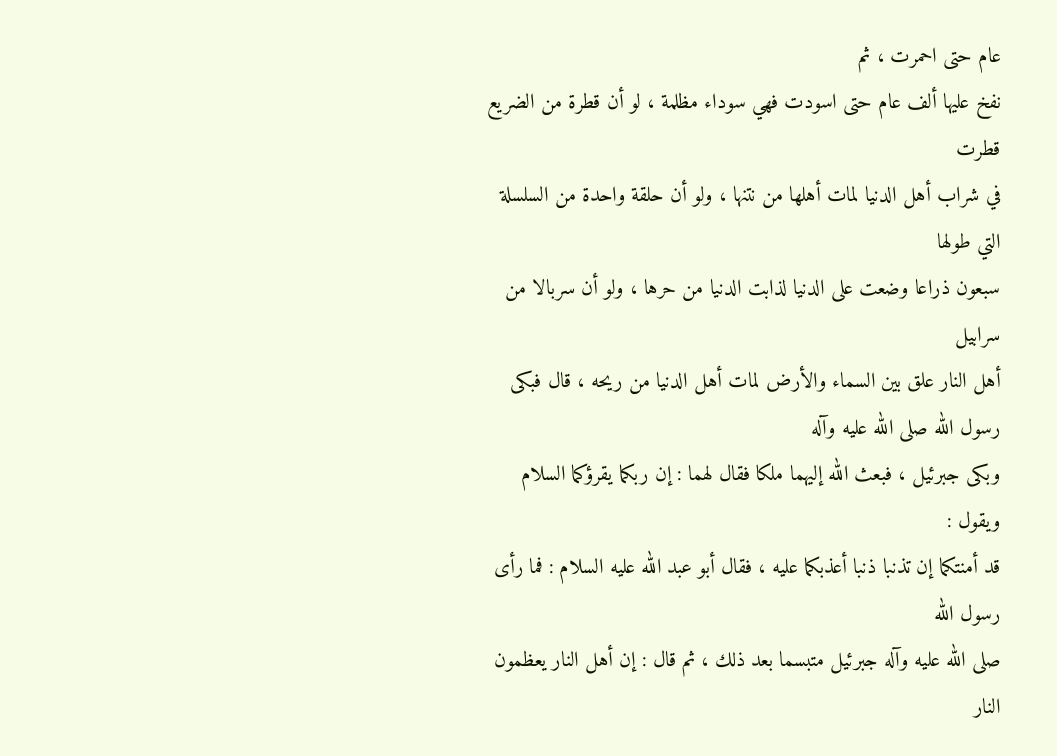عام حتى احمرت ، ثم
نفخ عليها ألف عام حتى اسودت فهي سوداء مظلمة ، لو أن قطرة من الضريع قطرت
في شراب أهل الدنيا لمات أهلها من نتنها ، ولو أن حلقة واحدة من السلسلة التي طولها
سبعون ذراعا وضعت على الدنيا لذابت الدنيا من حرها ، ولو أن سربالا من سرابيل
أهل النار علق بين السماء والأرض لمات أهل الدنيا من ريحه ، قال فبكى رسول الله صلى الله عليه وآله
وبكى جبرئيل ، فبعث الله إليهما ملكا فقال لهما : إن ربكما يقرؤكما السلام ويقول :
قد أمنتكما إن تذنبا ذنبا أعذبكما عليه ، فقال أبو عبد الله عليه السلام : فما رأى رسول الله
صلى الله عليه وآله جبرئيل متبسما بعد ذلك ، ثم قال : إن أهل النار يعظمون النار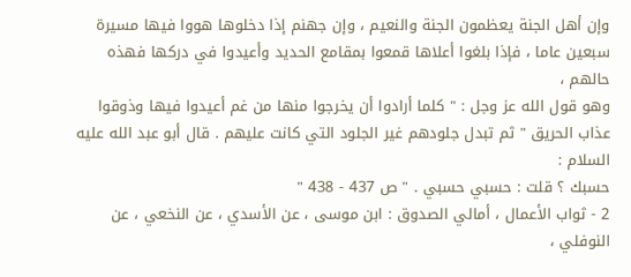وإن أهل الجنة يعظمون الجنة والنعيم ، وإن جهنم إذا دخلوها هووا فيها مسيرة
سبعين عاما ، فإذا بلغوا أعلاها قمعوا بمقامع الحديد وأعيدوا في دركها فهذه حالهم ،
وهو قول الله عز وجل : " كلما أرادوا أن يخرجوا منها من غم أعيدوا فيها وذوقوا
عذاب الحريق " ثم تبدل جلودهم غير الجلود التي كانت عليهم . قال أبو عبد الله عليه السلام :
حسبك ؟ قلت : حسبي حسبي . " ص 437 - 438 "
2 - ثواب الأعمال ، أمالي الصدوق : ابن موسى ، عن الأسدي ، عن النخعي ، عن النوفلي ،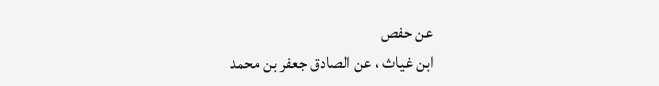عن حفص
ابن غياث ، عن الصادق جعفر بن محمد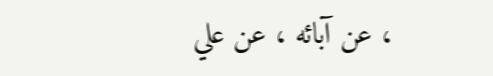، عن آبائه ، عن علي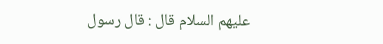عليهم السلام قال : قال رسول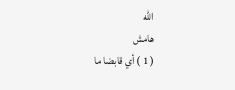الله
هامش
( 1 ) أي قابضا ما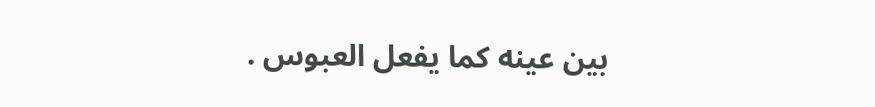بين عينه كما يفعل العبوس .